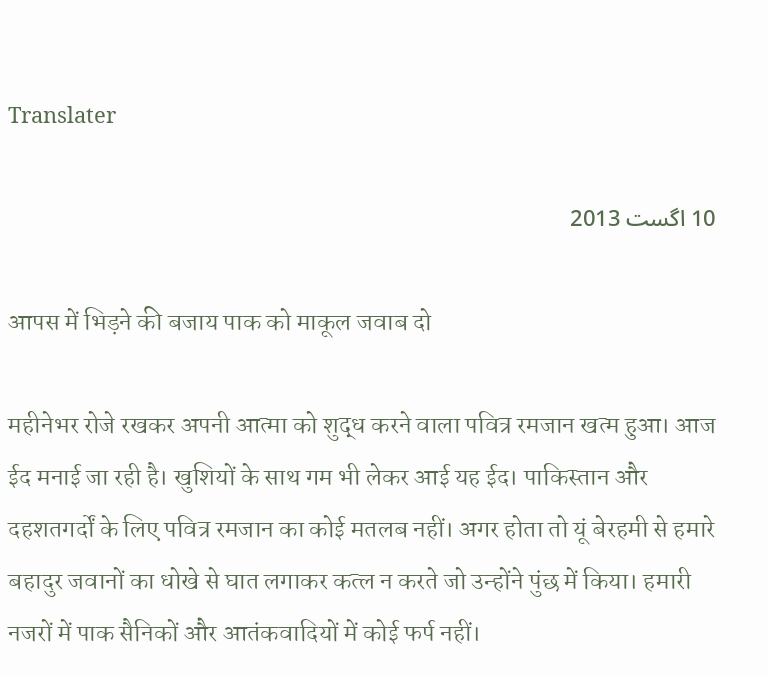Translater

10 اگست 2013

आपस में भिड़ने की बजाय पाक को माकूल जवाब दो

महीनेभर रोजे रखकर अपनी आत्मा को शुद्ध करने वाला पवित्र रमजान खत्म हुआ। आज ईद मनाई जा रही है। खुशियों के साथ गम भी लेकर आई यह ईद। पाकिस्तान और दहशतगर्दों के लिए पवित्र रमजान का कोई मतलब नहीं। अगर होता तो यूं बेरहमी से हमारे बहादुर जवानों का धोखे से घात लगाकर कत्ल न करते जो उन्होंने पुंछ में किया। हमारी नजरों में पाक सैनिकों और आतंकवादियों में कोई फर्प नहीं।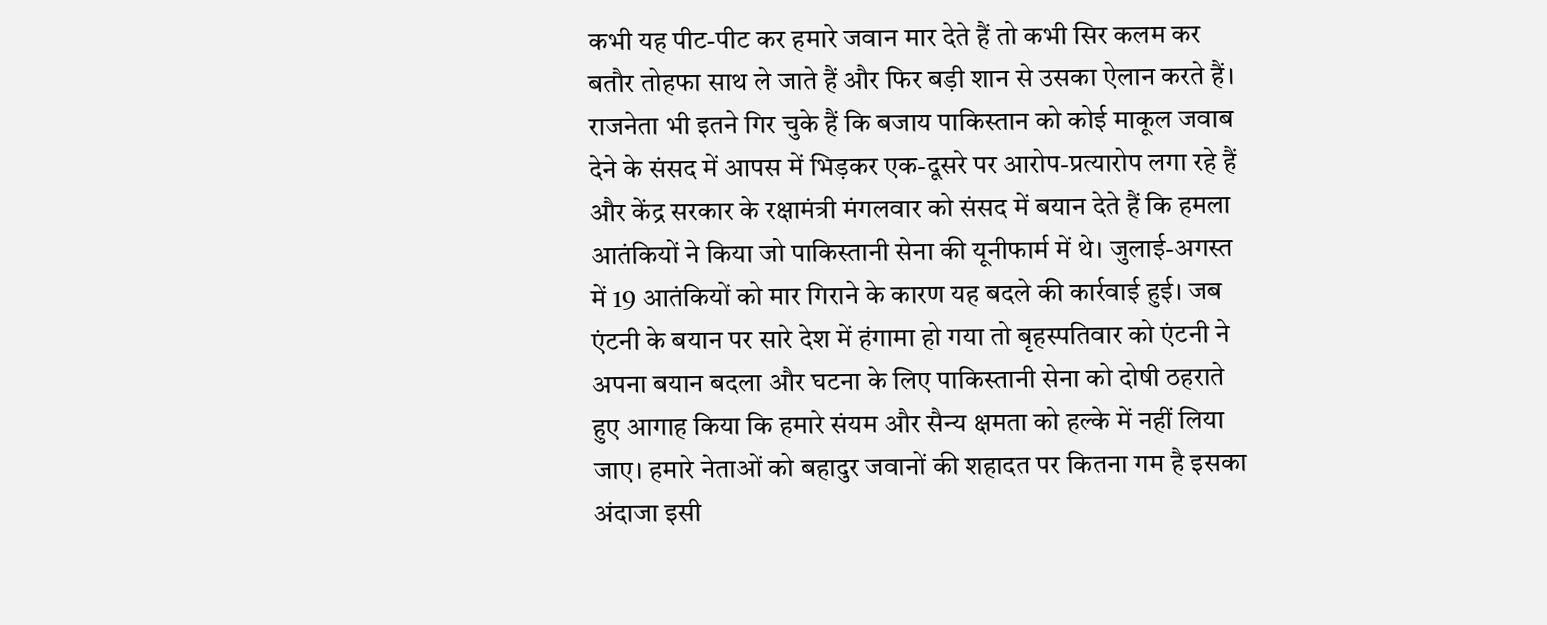कभी यह पीट-पीट कर हमारे जवान मार देते हैं तो कभी सिर कलम कर बतौर तोहफा साथ ले जाते हैं और फिर बड़ी शान से उसका ऐलान करते हैं। राजनेता भी इतने गिर चुके हैं कि बजाय पाकिस्तान को कोई माकूल जवाब देने के संसद में आपस में भिड़कर एक-दूसरे पर आरोप-प्रत्यारोप लगा रहे हैं और केंद्र सरकार के रक्षामंत्री मंगलवार को संसद में बयान देते हैं कि हमला आतंकियों ने किया जो पाकिस्तानी सेना की यूनीफार्म में थे। जुलाई-अगस्त में 19 आतंकियों को मार गिराने के कारण यह बदले की कार्रवाई हुई। जब एंटनी के बयान पर सारे देश में हंगामा हो गया तो बृहस्पतिवार को एंटनी ने अपना बयान बदला और घटना के लिए पाकिस्तानी सेना को दोषी ठहराते हुए आगाह किया कि हमारे संयम और सैन्य क्षमता को हल्के में नहीं लिया जाए। हमारे नेताओं को बहादुर जवानों की शहादत पर कितना गम है इसका अंदाजा इसी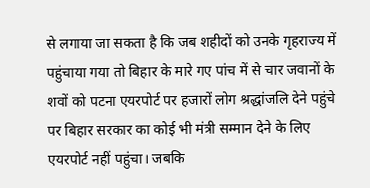से लगाया जा सकता है कि जब शहीदों को उनके गृहराज्य में पहुंचाया गया तो बिहार के मारे गए पांच में से चार जवानों के शवों को पटना एयरपोर्ट पर हजारों लोग श्रद्धांजलि देने पहुंचे पर बिहार सरकार का कोई भी मंत्री सम्मान देने के लिए एयरपोर्ट नहीं पहुंचा। जबकि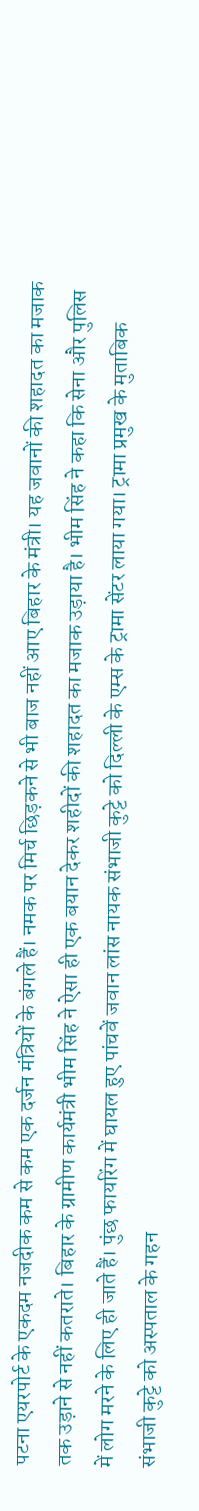पटना एयरपोर्ट के एकदम नजदीक कम से कम एक दर्जन मंत्रियों के बंगले हैं। नमक पर मिर्च छिड़कने से भी बाज नहीं आए बिहार के मंत्री। यह जवानों की शहादत का मजाक तक उड़ाने से नहीं कतराते। बिहार के ग्रामीण कार्यमंत्री भीम सिंह ने ऐसा ही एक बयान देकर शहीदों की शहादत का मजाक उड़ाया है। भीम सिंह ने कहा कि सेना और पुलिस में लोग मरने के लिए ही जाते हैं। पुंछ फायरिंग में घायल हुए पांचवें जवान लांस नायक संभाजी कुट्टे को दिल्ली के एम्स के ट्रामा सेंटर लाया गया। ट्रामा प्रमुख के मुताबिक संभाजी कुट्टे को अस्पताल के गहन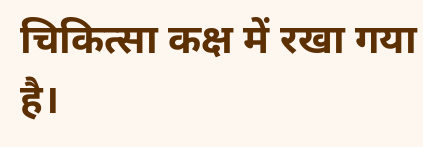चिकित्सा कक्ष में रखा गया है।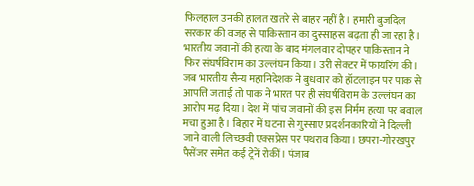फिलहाल उनकी हालत खतरे से बाहर नहीं है। हमारी बुजदिल सरकार की वजह से पाकिस्तान का दुस्साहस बढ़ता ही जा रहा है। भारतीय जवानों की हत्या के बाद मंगलवार दोपहर पाकिस्तान ने फिर संघर्षविराम का उल्लंघन किया। उरी सेक्टर में फायरिंग की। जब भारतीय सैन्य महानिदेशक ने बुधवार को हॉटलाइन पर पाक से आपत्ति जताई तो पाक ने भारत पर ही संघर्षविराम के उल्लंघन का आरोप मढ़ दिया। देश में पांच जवानों की इस निर्मम हत्या पर बवाल मचा हुआ है। बिहार में घटना से गुस्साए प्रदर्शनकारियों ने दिल्ली जाने वाली लिच्छवी एक्सप्रेस पर पथराव किया। छपरा-गोरखपुर पैसेंजर समेत कई ट्रेनें रोकीं। पंजाब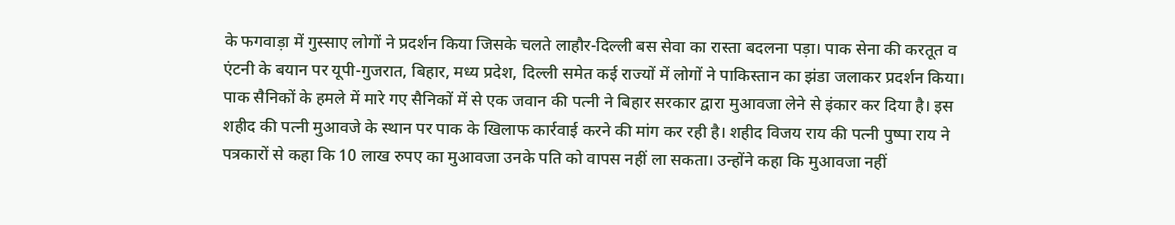के फगवाड़ा में गुस्साए लोगों ने प्रदर्शन किया जिसके चलते लाहौर-दिल्ली बस सेवा का रास्ता बदलना पड़ा। पाक सेना की करतूत व एंटनी के बयान पर यूपी-गुजरात, बिहार, मध्य प्रदेश, दिल्ली समेत कई राज्यों में लोगों ने पाकिस्तान का झंडा जलाकर प्रदर्शन किया। पाक सैनिकों के हमले में मारे गए सैनिकों में से एक जवान की पत्नी ने बिहार सरकार द्वारा मुआवजा लेने से इंकार कर दिया है। इस शहीद की पत्नी मुआवजे के स्थान पर पाक के खिलाफ कार्रवाई करने की मांग कर रही है। शहीद विजय राय की पत्नी पुष्पा राय ने पत्रकारों से कहा कि 10 लाख रुपए का मुआवजा उनके पति को वापस नहीं ला सकता। उन्होंने कहा कि मुआवजा नहीं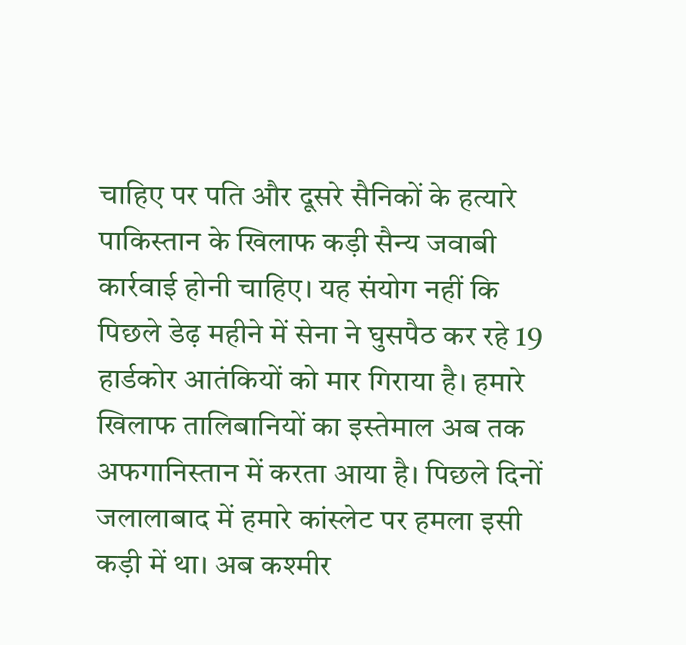चाहिए पर पति और दूसरे सैनिकों के हत्यारे पाकिस्तान के खिलाफ कड़ी सैन्य जवाबी कार्रवाई होनी चाहिए। यह संयोग नहीं कि पिछले डेढ़ महीने में सेना ने घुसपैठ कर रहे 19 हार्डकोर आतंकियों को मार गिराया है। हमारे खिलाफ तालिबानियों का इस्तेमाल अब तक अफगानिस्तान में करता आया है। पिछले दिनों जलालाबाद में हमारे कांस्लेट पर हमला इसी कड़ी में था। अब कश्मीर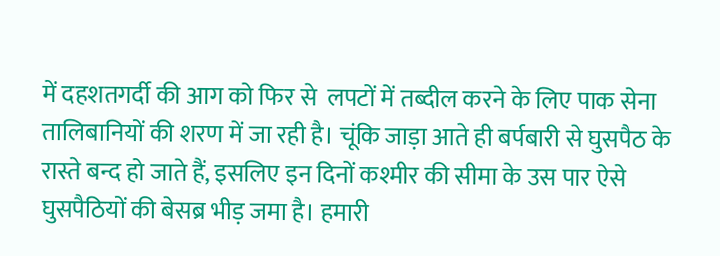में दहशतगर्दी की आग को फिर से  लपटों में तब्दील करने के लिए पाक सेना तालिबानियों की शरण में जा रही है। चूंकि जाड़ा आते ही बर्पबारी से घुसपैठ के रास्ते बन्द हो जाते हैं, इसलिए इन दिनों कश्मीर की सीमा के उस पार ऐसे घुसपैठियों की बेसब्र भीड़ जमा है। हमारी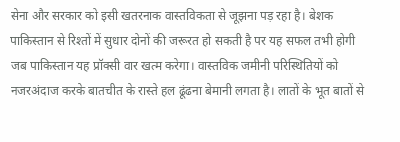सेना और सरकार को इसी खतरनाक वास्तविकता से जूझना पड़ रहा है। बेशक पाकिस्तान से रिश्तों में सुधार दोनों की जरूरत हो सकती है पर यह सफल तभी होगी जब पाकिस्तान यह प्रॉक्सी वार खत्म करेगा। वास्तविक जमीनी परिस्थितियों को नजरअंदाज करके बातचीत के रास्ते हल ढूंढना बेमानी लगता है। लातों के भूत बातों से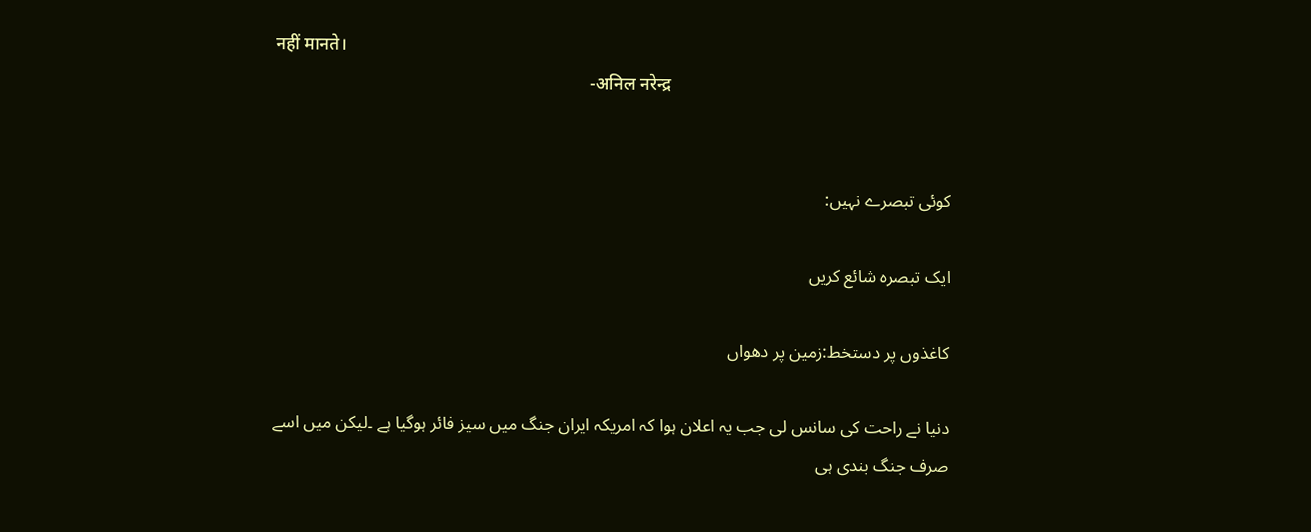नहीं मानते।
                                                                       -अनिल नरेन्द्र


کوئی تبصرے نہیں:

ایک تبصرہ شائع کریں

کاغذوں پر دستخط:زمین پر دھواں

دنیا نے راحت کی سانس لی جب یہ اعلان ہوا کہ امریکہ ایران جنگ میں سیز فائر ہوگیا ہے ۔لیکن میں اسے صرف جنگ بندی ہی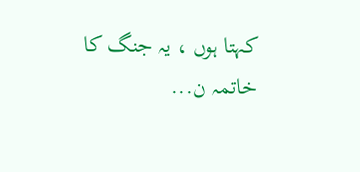کہتا ہوں ، یہ جنگ کا خاتمہ ن...